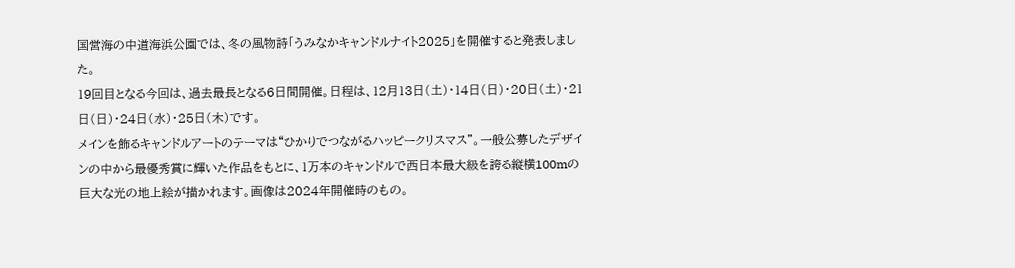国営海の中道海浜公園では、冬の風物詩「うみなかキャンドルナイト2025」を開催すると発表しました。
19回目となる今回は、過去最長となる6日間開催。日程は、12月13日(土)・14日(日)・20日(土)・21日(日)・24日(水)・25日(木)です。
メインを飾るキャンドルアートのテーマは“ひかりでつながるハッピークリスマス”。一般公募したデザインの中から最優秀賞に輝いた作品をもとに、1万本のキャンドルで西日本最大級を誇る縦横100mの巨大な光の地上絵が描かれます。画像は2024年開催時のもの。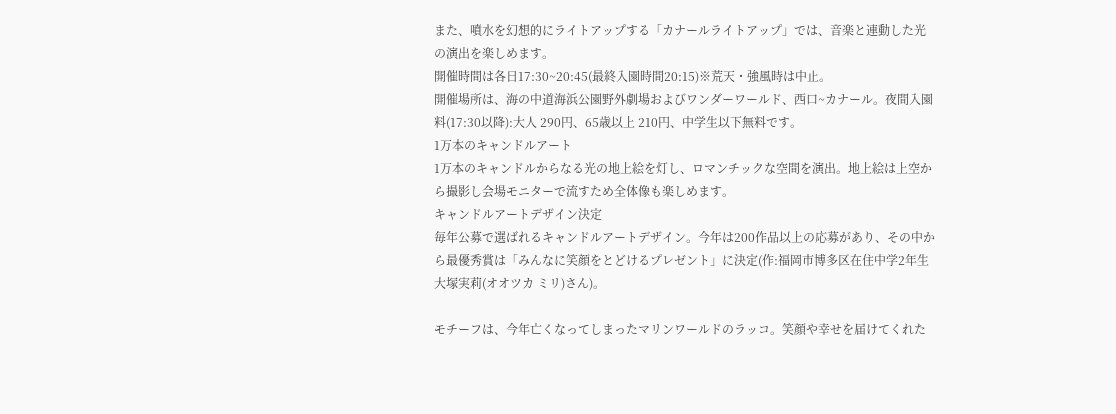また、噴水を幻想的にライトアップする「カナールライトアップ」では、音楽と連動した光の演出を楽しめます。
開催時間は各日17:30~20:45(最終入園時間20:15)※荒天・強風時は中止。
開催場所は、海の中道海浜公園野外劇場およびワンダーワールド、西口~カナール。夜間入園料(17:30以降):大人 290円、65歳以上 210円、中学生以下無料です。
1万本のキャンドルアート
1万本のキャンドルからなる光の地上絵を灯し、ロマンチックな空間を演出。地上絵は上空から撮影し会場モニターで流すため全体像も楽しめます。
キャンドルアートデザイン決定
毎年公募で選ばれるキャンドルアートデザイン。今年は200作品以上の応募があり、その中から最優秀賞は「みんなに笑顔をとどけるプレゼント」に決定(作:福岡市博多区在住中学2年生 大塚実莉(オオツカ ミリ)さん)。

モチーフは、今年亡くなってしまったマリンワールドのラッコ。笑顔や幸せを届けてくれた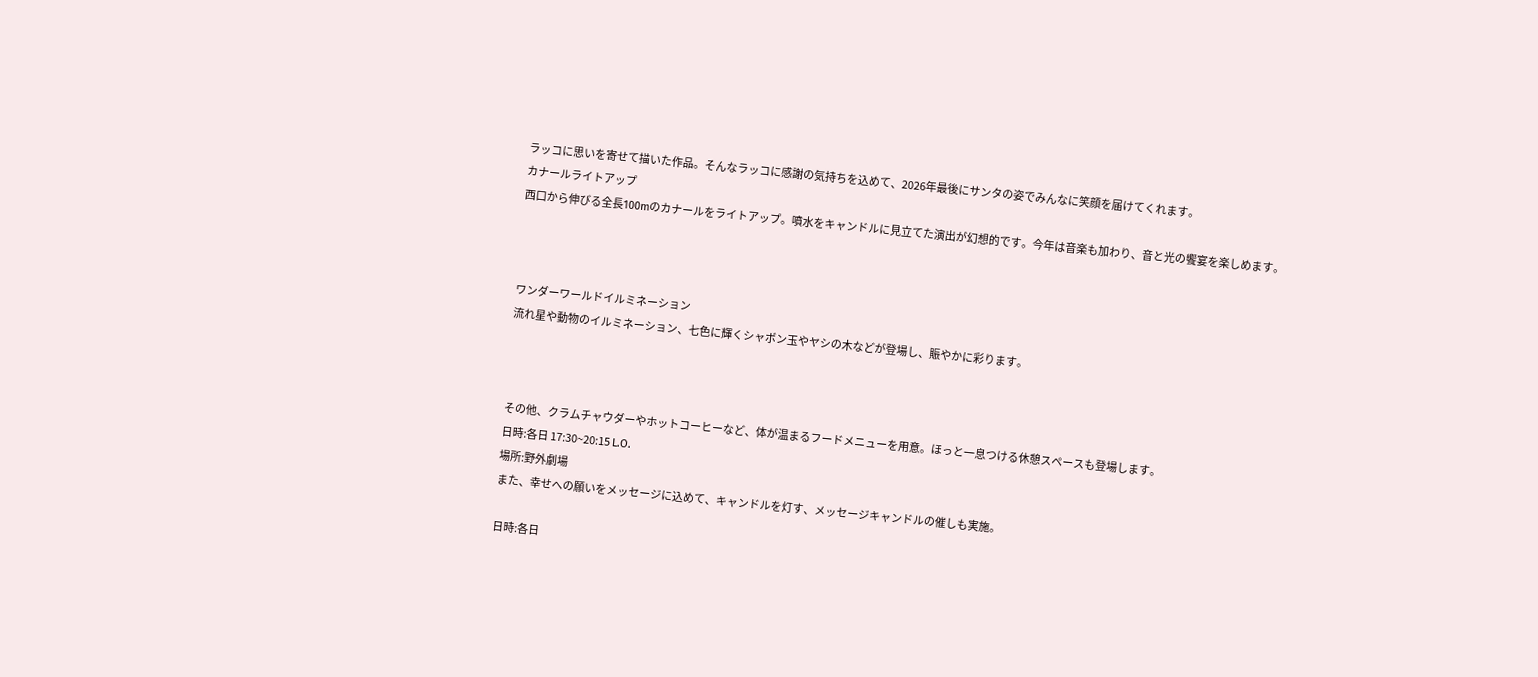ラッコに思いを寄せて描いた作品。そんなラッコに感謝の気持ちを込めて、2026年最後にサンタの姿でみんなに笑顔を届けてくれます。
カナールライトアップ
西口から伸びる全長100mのカナールをライトアップ。噴水をキャンドルに見立てた演出が幻想的です。今年は音楽も加わり、音と光の饗宴を楽しめます。



ワンダーワールドイルミネーション
流れ星や動物のイルミネーション、七色に輝くシャボン玉やヤシの木などが登場し、賑やかに彩ります。



その他、クラムチャウダーやホットコーヒーなど、体が温まるフードメニューを用意。ほっと一息つける休憩スペースも登場します。
日時:各日 17:30~20:15 L.O.
場所:野外劇場
また、幸せへの願いをメッセージに込めて、キャンドルを灯す、メッセージキャンドルの催しも実施。

日時:各日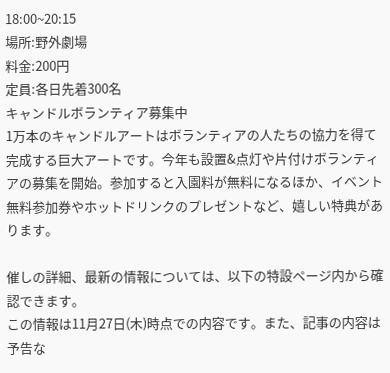18:00~20:15
場所:野外劇場
料金:200円
定員:各日先着300名
キャンドルボランティア募集中
1万本のキャンドルアートはボランティアの人たちの協力を得て完成する巨大アートです。今年も設置&点灯や片付けボランティアの募集を開始。参加すると入園料が無料になるほか、イベント無料参加券やホットドリンクのプレゼントなど、嬉しい特典があります。

催しの詳細、最新の情報については、以下の特設ページ内から確認できます。
この情報は11月27日(木)時点での内容です。また、記事の内容は予告な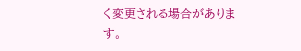く変更される場合があります。